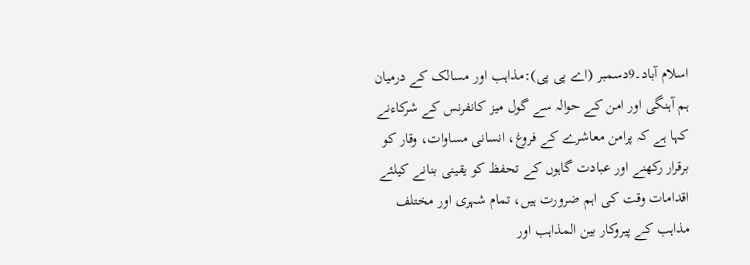اسلام آباد۔9دسمبر (اے پی پی):مذاہب اور مسالک کے درمیان ہم آہنگی اور امن کے حوالہ سے گول میز کانفرنس کے شرکاءنے کہا ہے کہ پرامن معاشرے کے فروغ، انسانی مساوات، وقار کو برقرار رکھنے اور عبادت گاہوں کے تحفظ کو یقینی بنانے کیلئے اقدامات وقت کی اہم ضرورت ہیں، تمام شہری اور مختلف مذاہب کے پیروکار بین المذاہب اور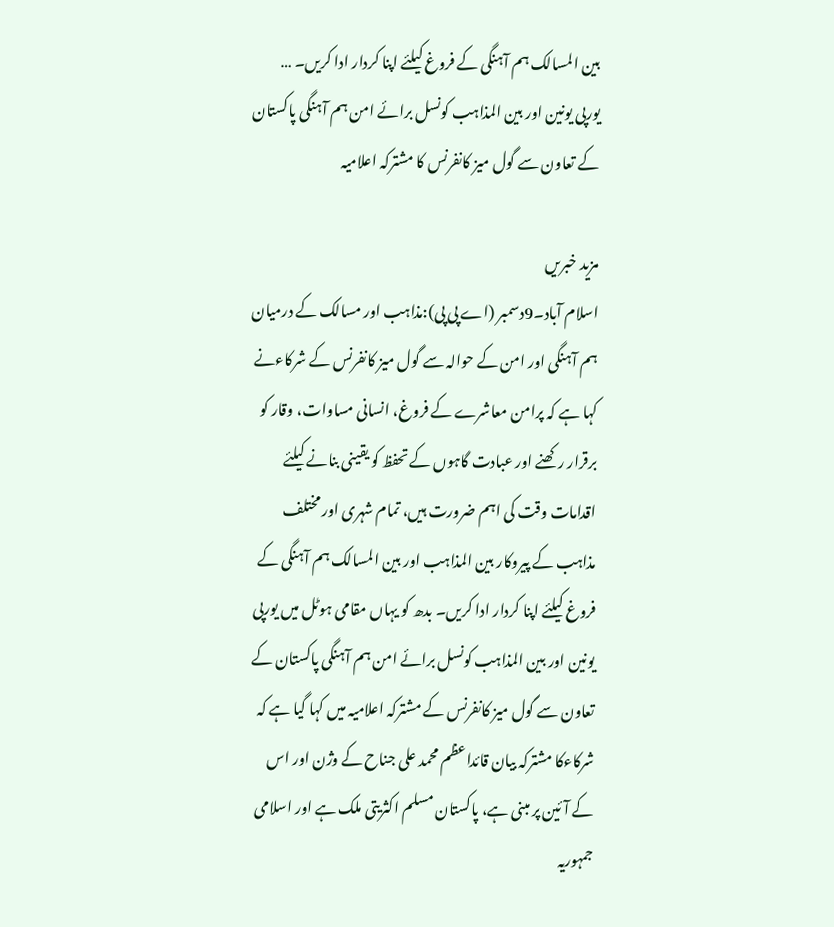بین المسالک ہم آہنگی کے فروغ کیلئے اپنا کردار ادا کریں۔ …
یورپی یونین اور بین المذاہب کونسل برائے امن ہم آہنگی پاکستان کے تعاون سے گول میز کانفرنس کا مشترکہ اعلامیہ

مزید خبریں
اسلام آباد۔9دسمبر (اے پی پی):مذاہب اور مسالک کے درمیان ہم آہنگی اور امن کے حوالہ سے گول میز کانفرنس کے شرکاءنے کہا ہے کہ پرامن معاشرے کے فروغ، انسانی مساوات، وقار کو برقرار رکھنے اور عبادت گاہوں کے تحفظ کو یقینی بنانے کیلئے اقدامات وقت کی اہم ضرورت ہیں، تمام شہری اور مختلف مذاہب کے پیروکار بین المذاہب اور بین المسالک ہم آہنگی کے فروغ کیلئے اپنا کردار ادا کریں۔ بدھ کو یہاں مقامی ہوٹل میں یورپی یونین اور بین المذاہب کونسل برائے امن ہم آہنگی پاکستان کے تعاون سے گول میز کانفرنس کے مشترکہ اعلامیہ میں کہا گیا ہے کہ شرکاءکا مشترکہ بیان قائداعظم محمد علی جناح کے وژن اور اس کے آئین پر مبنی ہے، پاکستان مسلم اکثریتی ملک ہے اور اسلامی جمہوریہ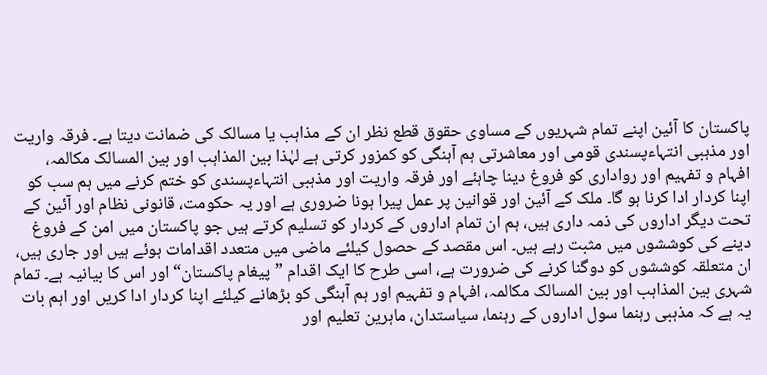پاکستان کا آئین اپنے تمام شہریوں کے مساوی حقوق قطع نظر ان کے مذاہب یا مسالک کی ضمانت دیتا ہے۔ فرقہ واریت اور مذہبی انتہاءپسندی قومی اور معاشرتی ہم آہنگی کو کمزور کرتی ہے لہٰذا بین المذاہب اور بین المسالک مکالمہ، افہام و تفہیم اور رواداری کو فروغ دینا چاہئے اور فرقہ واریت اور مذہبی انتہاءپسندی کو ختم کرنے میں ہم سب کو اپنا کردار ادا کرنا ہو گا۔ ملک کے آئین اور قوانین پر عمل پیرا ہونا ضروری ہے اور یہ حکومت، قانونی نظام اور آئین کے تحت دیگر اداروں کی ذمہ داری ہیں، ہم ان تمام اداروں کے کردار کو تسلیم کرتے ہیں جو پاکستان میں امن کے فروغ دینے کی کوششوں میں مثبت رہے ہیں۔ اس مقصد کے حصول کیلئے ماضی میں متعدد اقدامات ہوئے ہیں اور جاری ہیں، ان متعلقہ کوششوں کو دوگنا کرنے کی ضرورت ہے، اسی طرح کا ایک اقدام ”پیغام پاکستان“ اور اس کا بیانیہ ہے۔ تمام شہری بین المذاہب اور بین المسالک مکالمہ، افہام و تفہیم اور ہم آہنگی کو بڑھانے کیلئے اپنا کردار ادا کریں اور اہم بات یہ ہے کہ مذہبی رہنما سول اداروں کے رہنما، سیاستدان، ماہرین تعلیم اور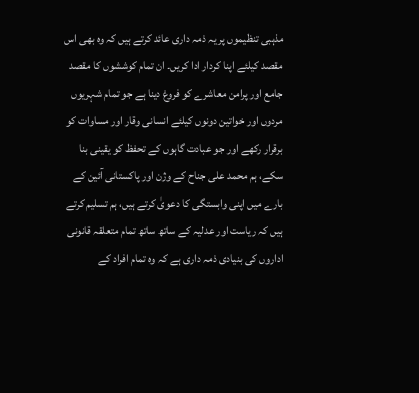مذہبی تنظیموں پر یہ ذمہ داری عائد کرتے ہیں کہ وہ بھی اس مقصد کیلئے اپنا کردار ادا کریں۔ ان تمام کوششوں کا مقصد جامع اور پرامن معاشرے کو فروغ دینا ہے جو تمام شہریوں مردوں اور خواتین دونوں کیلئے انسانی وقار اور مساوات کو برقرار رکھے اور جو عبادت گاہوں کے تحفظ کو یقینی بنا سکے، ہم محمد علی جناح کے وژن اور پاکستانی آئین کے بارے میں اپنی وابستگی کا دعویٰ کرتے ہیں، ہم تسلیم کرتے ہیں کہ ریاست اور عدلیہ کے ساتھ ساتھ تمام متعلقہ قانونی اداروں کی بنیادی ذمہ داری ہے کہ وہ تمام افراد کے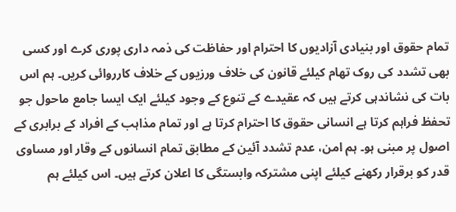تمام حقوق اور بنیادی آزادیوں کا احترام اور حفاظت کی ذمہ داری پوری کرے اور کسی بھی تشدد کی روک تھام کیلئے قانون کی خلاف ورزیوں کے خلاف کارروائی کریں۔ ہم اس بات کی نشاندہی کرتے ہیں کہ عقیدے کے تنوع کے وجود کیلئے ایک ایسا جامع ماحول جو تحفظ فراہم کرتا ہے انسانی حقوق کا احترام کرتا ہے اور تمام مذاہب کے افراد کے برابری کے اصول پر مبنی ہو۔ ہم امن، عدم تشدد آئین کے مطابق تمام انسانوں کے وقار اور مساوی قدر کو برقرار رکھنے کیلئے اپنی مشترکہ وابستگی کا اعلان کرتے ہیں۔ اس کیلئے ہم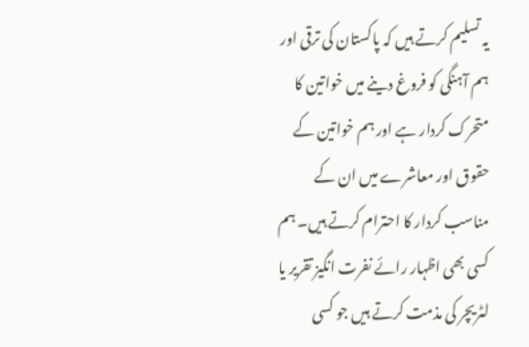یہ تسلیم کرتے ہیں کہ پاکستان کی ترقی اور ہم آہنگی کو فروغ دینے میں خواتین کا متحرک کردار ہے اور ہم خواتین کے حقوق اور معاشرے میں ان کے مناسب کردار کا احترام کرتے ہیں۔ ہم کسی بھی اظہار رائے نفرت انگیز تقریر یا لٹریچر کی مذمت کرتے ہیں جو کسی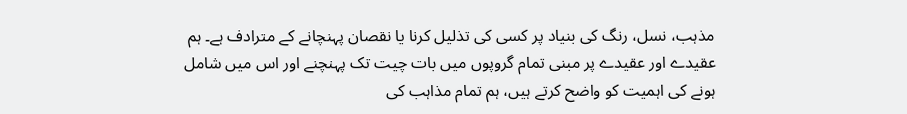مذہب، نسل، رنگ کی بنیاد پر کسی کی تذلیل کرنا یا نقصان پہنچانے کے مترادف ہے۔ ہم عقیدے اور عقیدے پر مبنی تمام گروپوں میں بات چیت تک پہنچنے اور اس میں شامل ہونے کی اہمیت کو واضح کرتے ہیں، ہم تمام مذاہب کی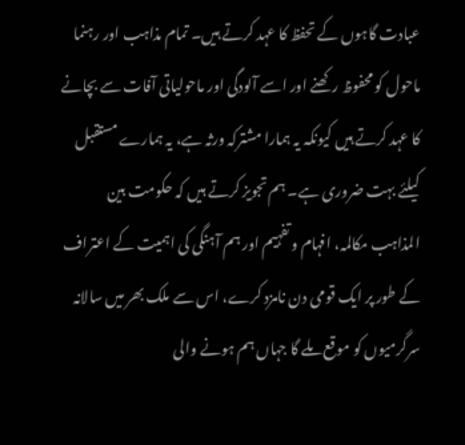عبادت گاہوں کے تحفظ کا عہد کرتے ہیں۔ تمام مذاہب اور رہنما ماحول کو محفوظ رکھنے اور اسے آلودگی اور ماحولیاتی آفات سے بچانے کا عہد کرتے ہیں کیونکہ یہ ہمارا مشترکہ ورثہ ہے، یہ ہمارے مستقبل کیلئے بہت ضروری ہے۔ ہم تجویز کرتے ہیں کہ حکومت بین المذاہب مکالمہ، افہام و تفہیم اور ہم آہنگی کی اہمیت کے اعتراف کے طور پر ایک قومی دن نامزد کرے، اس سے ملک بھر میں سالانہ سرگرمیوں کو موقع ملے گا جہاں ہم ہونے والی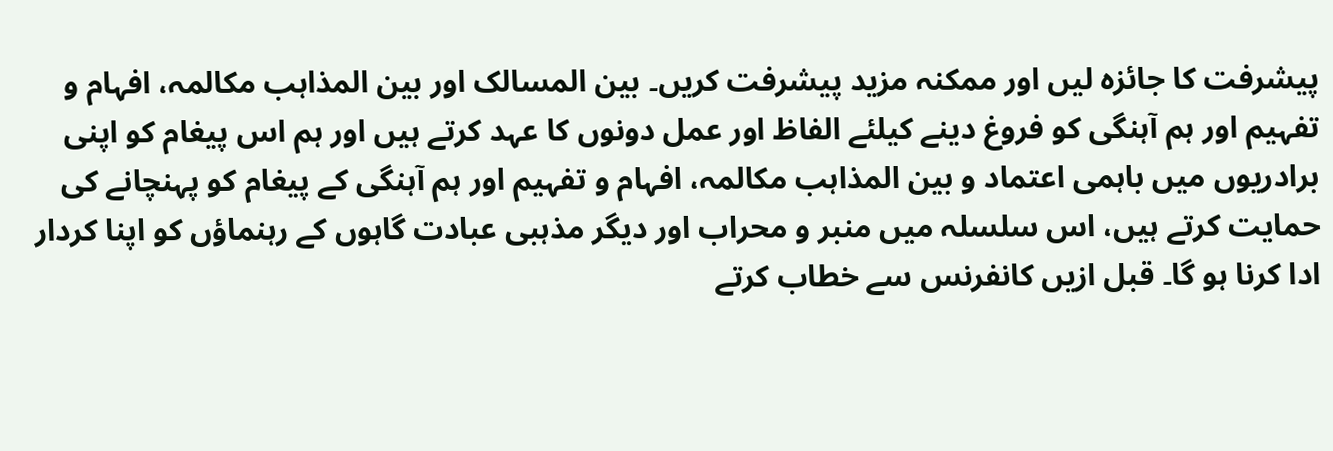پیشرفت کا جائزہ لیں اور ممکنہ مزید پیشرفت کریں۔ بین المسالک اور بین المذاہب مکالمہ، افہام و تفہیم اور ہم آہنگی کو فروغ دینے کیلئے الفاظ اور عمل دونوں کا عہد کرتے ہیں اور ہم اس پیغام کو اپنی برادریوں میں باہمی اعتماد و بین المذاہب مکالمہ، افہام و تفہیم اور ہم آہنگی کے پیغام کو پہنچانے کی حمایت کرتے ہیں، اس سلسلہ میں منبر و محراب اور دیگر مذہبی عبادت گاہوں کے رہنماؤں کو اپنا کردار ادا کرنا ہو گا۔ قبل ازیں کانفرنس سے خطاب کرتے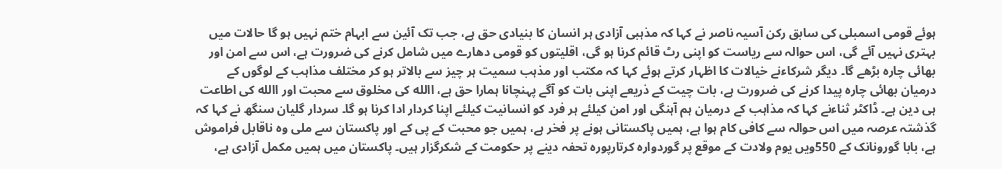ہوئے قومی اسمبلی کی سابق رکن آسیہ ناصر نے کہا کہ مذہبی آزادی ہر انسان کا بنیادی حق ہے، جب تک آئین سے ابہام ختم نہیں ہو گا حالات میں بہتری نہیں آئے گی، اس حوالہ سے ریاست کو اپنی رٹ قائم کرنا ہو گی، اقلیتوں کو قومی دھارے میں شامل کرنے کی ضرورت ہے، اس سے امن اور بھائی چارہ بڑھے گا۔ دیگر شرکاءنے خیالات کا اظہار کرتے ہوئے کہا کہ مکتب اور مذہب سمیت ہر چیز سے بالاتر ہو کر مختلف مذاہب کے لوگوں کے درمیان بھائی چارہ پیدا کرنے کی ضرورت ہے، بات چیت کے ذریعے اپنی بات کو آگے پہنچانا ہمارا حق ہے، االله کی مخلوق سے محبت اور االله کی اطاعت ہی دین ہے۔ ڈاکٹر ثناءنے کہا کہ مذاہب کے درمیان ہم آہنگی اور امن کیلئے ہر فرد کو انسانیت کیلئے اپنا کردار ادا کرنا ہو گا۔ سردار گلیان سنگھ نے کہا کہ گذشتہ عرصہ میں اس حوالہ سے کافی کام ہوا ہے، ہمیں پاکستانی ہونے پر فخر ہے، ہمیں جو محبت کے پی کے اور پاکستان سے ملی وہ ناقابل فراموش ہے، بابا گورونانک کے 550ویں یوم ولادت کے موقع پر گوردوارہ کرتارپورہ تحفہ دینے پر حکومت کے شکرگزار ہیں۔ پاکستان میں ہمیں مکمل آزادی ہے،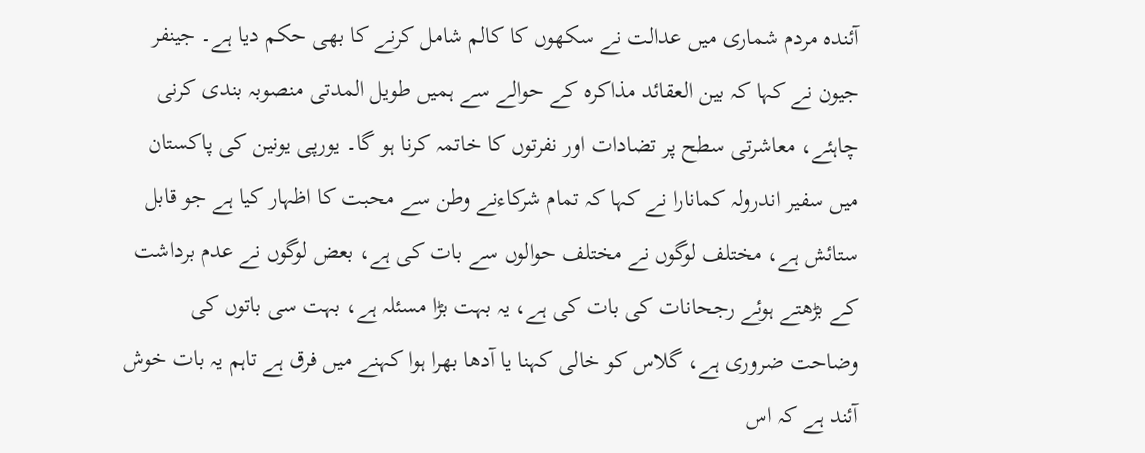آئندہ مردم شماری میں عدالت نے سکھوں کا کالم شامل کرنے کا بھی حکم دیا ہے۔ جینفر جیون نے کہا کہ بین العقائد مذاکرہ کے حوالے سے ہمیں طویل المدتی منصوبہ بندی کرنی چاہئے، معاشرتی سطح پر تضادات اور نفرتوں کا خاتمہ کرنا ہو گا۔ یورپی یونین کی پاکستان میں سفیر اندرولہ کمانارا نے کہا کہ تمام شرکاءنے وطن سے محبت کا اظہار کیا ہے جو قابل ستائش ہے، مختلف لوگوں نے مختلف حوالوں سے بات کی ہے، بعض لوگوں نے عدم برداشت کے بڑھتے ہوئے رجحانات کی بات کی ہے، یہ بہت بڑا مسئلہ ہے، بہت سی باتوں کی وضاحت ضروری ہے، گلاس کو خالی کہنا یا آدھا بھرا ہوا کہنے میں فرق ہے تاہم یہ بات خوش آئند ہے کہ اس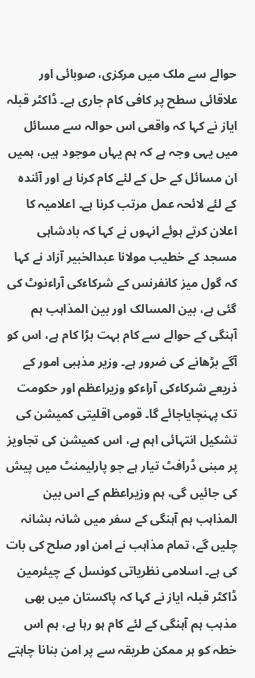حوالے سے ملک میں مرکزی، صوبائی اور علاقائی سطح پر کافی کام جاری ہے۔ ڈاکٹر قبلہ ایاز نے کہا کہ واقعی اس حوالہ سے مسائل میں یہی وجہ ہے کہ ہم یہاں موجود ہیں، ہمیں ان مسائل کے حل کے لئے کام کرنا ہے اور آئندہ کے لئے لائحہ عمل مرتب کرنا ہے۔ اعلامیہ کا اعلان کرتے ہوئے انہوں نے کہا کہ بادشاہی مسجد کے خطیب مولانا عبدالخبیر آزاد نے کہا کہ گول میز کانفرنس کے شرکاءکی آراءنوٹ کی گئی ہے، بین المسالک اور بین المذاہب ہم آہنگی کے حوالے سے کام بہت بڑا کام ہے، اس کو آگے بڑھانے کی ضرور ہے۔ وزیر مذہبی امور کے ذریعے شرکاءکی آراءکو وزیراعظم اور حکومت تک پہنچایاجائے گا۔ قومی اقلیتی کمیشن کی تشکیل انتہائی اہم ہے، اس کمیشن کی تجاویز پر مبنی ڈرافٹ تیار ہے جو پارلیمنٹ میں پیش کی جائیں گی، ہم وزیراعظم کے اس بین المذاہب ہم آہنگی کے سفر میں شانہ بشانہ چلیں گے، تمام مذاہب نے امن اور صلح کی بات کی ہے۔ اسلامی نظریاتی کونسل کے چیئرمین ڈاکٹر قبلہ ایاز نے کہا کہ پاکستان میں بھی مذہب ہم آہنگی کے لئے کام ہو رہا ہے، ہم اس خطہ کو ہر ممکن طریقہ سے پر امن بنانا چاہتے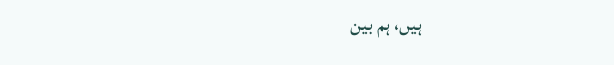ہیں، ہم بین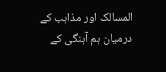المسالک اور مذاہب کے درمیان ہم آہنگی کے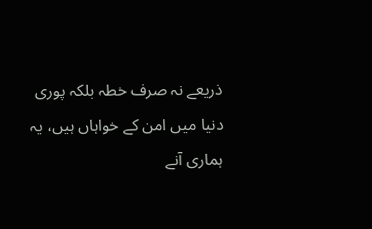ذریعے نہ صرف خطہ بلکہ پوری دنیا میں امن کے خواہاں ہیں، یہ ہماری آنے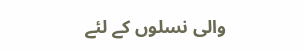والی نسلوں کے لئے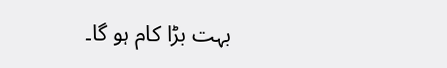بہت بڑا کام ہو گا۔